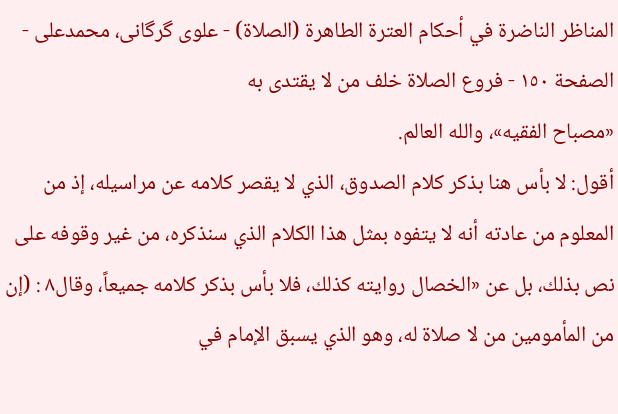المناظر الناضرة في أحکام العترة الطاهرة (الصلاة) - علوی گرگانی، محمدعلی - الصفحة ١٥٠ - فروع الصلاة خلف من لا يقتدى به
«مصباح الفقيه»، والله العالم.
أقول: لا بأس هنا بذكر كلام الصدوق، الذي لا يقصر كلامه عن مراسيله، إذ من المعلوم من عادته أنه لا يتفوه بمثل هذا الكلام الذي سنذكره، من غير وقوفه على نص بذلك، بل عن «الخصال روايته كذلك، فلا بأس بذكر كلامه جميعاً، وقال٨ : (إن من المأمومين من لا صلاة له، وهو الذي يسبق الإمام في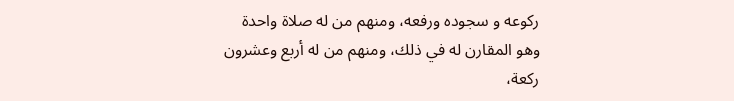ركوعه و سجوده ورفعه، ومنهم من له صلاة واحدة وهو المقارن له في ذلك، ومنهم من له أربع وعشرون ركعة،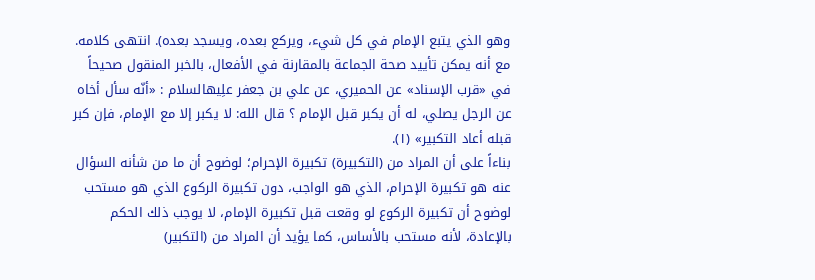وهو الذي يتبع الإمام في كل شيء، ويركع بعده، ويسجد بعده). انتهى كلامه.
مع أنه يمكن تأييد صحة الجماعة بالمقارنة في الأفعال، بالخبر المنقول صحيحاً في «قرب الإسناد» عن الحميري، عن علي بن جعفر علِیهالسلام : «أنّه سأل أخاه عن الرجل يصلي، له أن يكبر قبل الإمام ؟ قال الله: لا يكبر إلا مع الإمام، فإن كبر قبله أعاد التكبير» (١).
بناءاً على أن المراد من (التكبيرة) تكبيرة الإحرام؛ لوضوح أن ما من شأنه السؤال عنه هو تكبيرة الإحرام، الذي هو الواجب، دون تكبيرة الركوع الذي هو مستحب لوضوح أن تكبيرة الركوع لو وقعت قبل تكبيرة الإمام، لا يوجب ذلك الحكم بالإعادة، لأنه مستحب بالأساس، كما يؤيد أن المراد من (التكبير)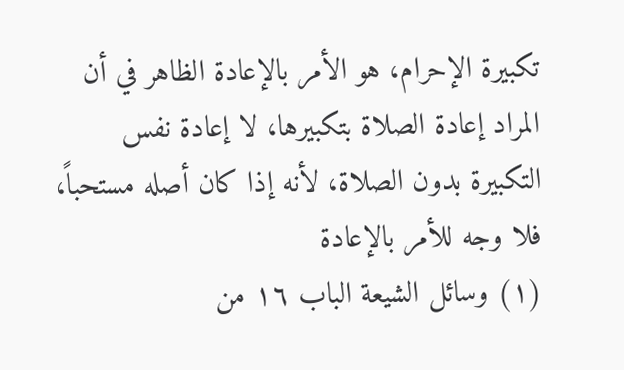تكبيرة الإحرام، هو الأمر بالإعادة الظاهر في أن المراد إعادة الصلاة بتكبيرها، لا إعادة نفس التكبيرة بدون الصلاة، لأنه إذا كان أصله مستحباً، فلا وجه للأمر بالإعادة
(١) وسائل الشيعة الباب ١٦ من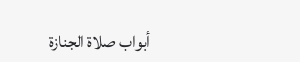أبواب صلاة الجنازة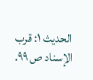الحديث ١: قرب الإسناد ص ٩٩.